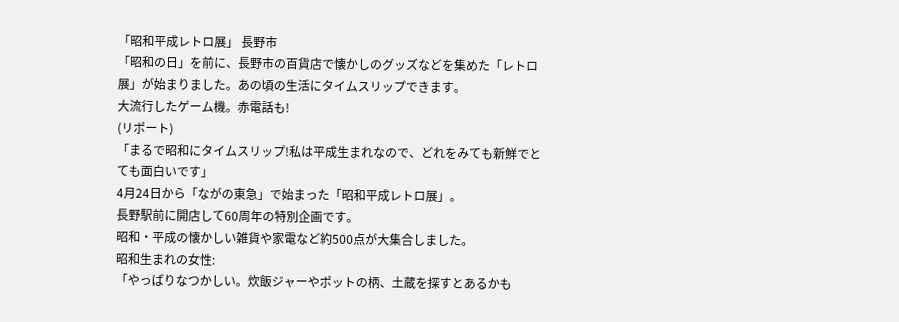「昭和平成レトロ展」 長野市
「昭和の日」を前に、長野市の百貨店で懐かしのグッズなどを集めた「レトロ展」が始まりました。あの頃の生活にタイムスリップできます。
大流行したゲーム機。赤電話も!
(リポート)
「まるで昭和にタイムスリップ!私は平成生まれなので、どれをみても新鮮でとても面白いです」
4月24日から「ながの東急」で始まった「昭和平成レトロ展」。
長野駅前に開店して60周年の特別企画です。
昭和・平成の懐かしい雑貨や家電など約500点が大集合しました。
昭和生まれの女性:
「やっぱりなつかしい。炊飯ジャーやポットの柄、土蔵を探すとあるかも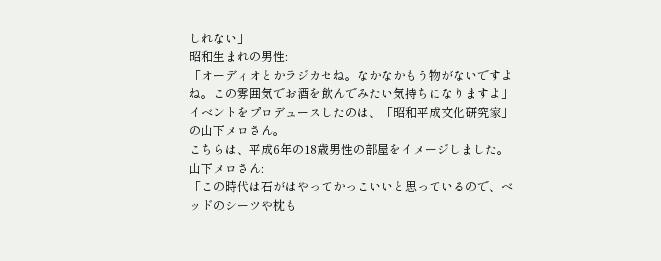しれない」
昭和生まれの男性:
「オーディオとかラジカセね。なかなかもう物がないですよね。この雰囲気でお酒を飲んでみたい気持ちになりますよ」
イベントをプロデュースしたのは、「昭和平成文化研究家」の山下メロさん。
こちらは、平成6年の18歳男性の部屋をイメージしました。
山下メロさん:
「この時代は石がはやってかっこいいと思っているので、ベッドのシーツや枕も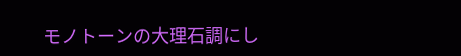モノトーンの大理石調にし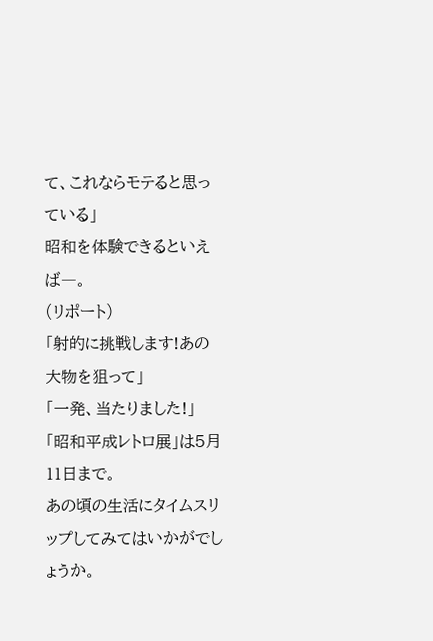て、これならモテると思っている」
昭和を体験できるといえば―。
(リポート)
「射的に挑戦します!あの大物を狙って」
「一発、当たりました!」
「昭和平成レトロ展」は5月11日まで。
あの頃の生活にタイムスリップしてみてはいかがでしょうか。